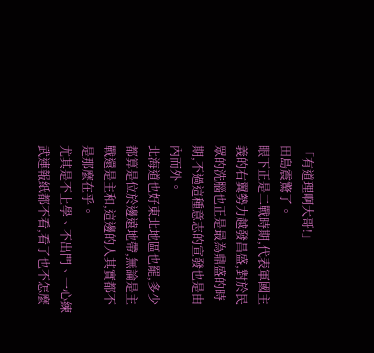「有道理啊大哥!」
田島震驚了。
眼下正是二戰時期,代表軍國主義的右翼勢力越發昌盛,對於民眾的洗腦也正是最為鼎盛的時期,不過這種意志的宣發也是由內而外。
北海道也好東北地區也罷,多少都算是位於邊遠地帶,無論是主戰還是主和,這邊的人其實都不是那麼在乎。
尤其是不上學、不出門、一心練武連報紙都不看,看了也不怎麼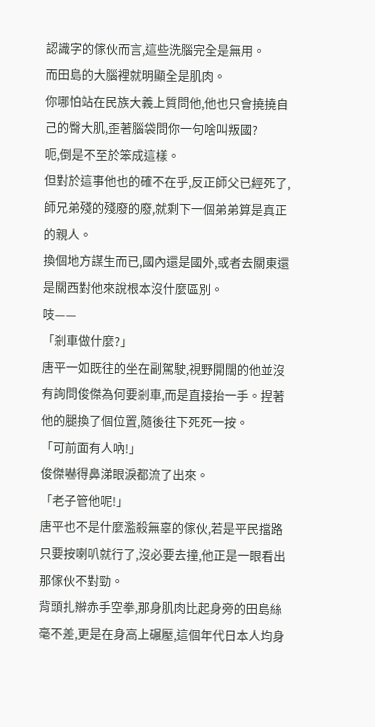認識字的傢伙而言,這些洗腦完全是無用。
而田島的大腦裡就明顯全是肌肉。
你哪怕站在民族大義上質問他,他也只會撓撓自己的臀大肌,歪著腦袋問你一句啥叫叛國?
呃,倒是不至於笨成這樣。
但對於這事他也的確不在乎,反正師父已經死了,師兄弟殘的殘廢的廢,就剩下一個弟弟算是真正的親人。
換個地方謀生而已,國內還是國外,或者去關東還是關西對他來說根本沒什麼區別。
吱——
「剎車做什麼?」
唐平一如既往的坐在副駕駛,視野開闊的他並沒有詢問俊傑為何要剎車,而是直接抬一手。捏著他的腿換了個位置,隨後往下死死一按。
「可前面有人吶!」
俊傑嚇得鼻涕眼淚都流了出來。
「老子管他呢!」
唐平也不是什麼濫殺無辜的傢伙,若是平民擋路只要按喇叭就行了,沒必要去撞,他正是一眼看出那傢伙不對勁。
背頭扎辮赤手空拳,那身肌肉比起身旁的田島絲毫不差,更是在身高上碾壓,這個年代日本人均身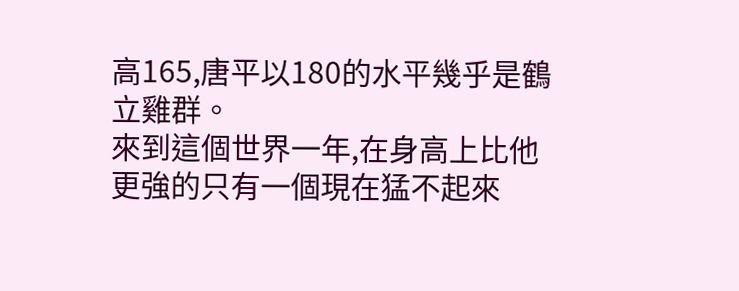高165,唐平以180的水平幾乎是鶴立雞群。
來到這個世界一年,在身高上比他更強的只有一個現在猛不起來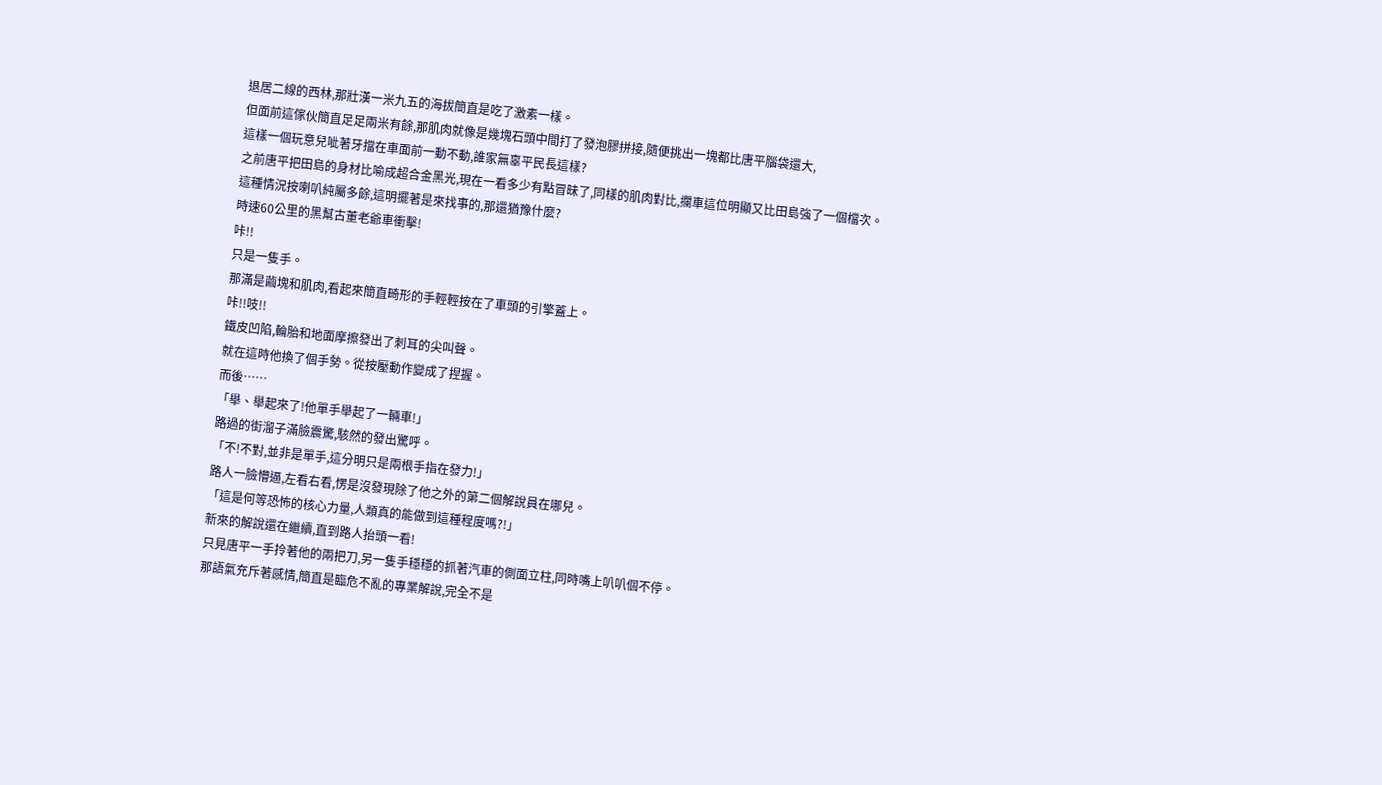退居二線的西林,那壯漢一米九五的海拔簡直是吃了激素一樣。
但面前這傢伙簡直足足兩米有餘,那肌肉就像是幾塊石頭中間打了發泡膠拼接,隨便挑出一塊都比唐平腦袋還大,
這樣一個玩意兒呲著牙擋在車面前一動不動,誰家無辜平民長這樣?
之前唐平把田島的身材比喻成超合金黑光,現在一看多少有點冒昧了,同樣的肌肉對比,攔車這位明顯又比田島強了一個檔次。
這種情況按喇叭純屬多餘,這明擺著是來找事的,那還猶豫什麼?
時速60公里的黑幫古董老爺車衝擊!
咔!!
只是一隻手。
那滿是繭塊和肌肉,看起來簡直畸形的手輕輕按在了車頭的引擎蓋上。
咔!!吱!!
鐵皮凹陷,輪胎和地面摩擦發出了刺耳的尖叫聲。
就在這時他換了個手勢。從按壓動作變成了捏握。
而後……
「舉、舉起來了!他單手舉起了一輛車!」
路過的街溜子滿臉震驚,駭然的發出驚呼。
「不!不對,並非是單手,這分明只是兩根手指在發力!」
路人一臉懵逼,左看右看,愣是沒發現除了他之外的第二個解說員在哪兒。
「這是何等恐怖的核心力量,人類真的能做到這種程度嗎?!」
新來的解說還在繼續,直到路人抬頭一看!
只見唐平一手拎著他的兩把刀,另一隻手穩穩的抓著汽車的側面立柱,同時嘴上叭叭個不停。
那語氣充斥著感情,簡直是臨危不亂的專業解說,完全不是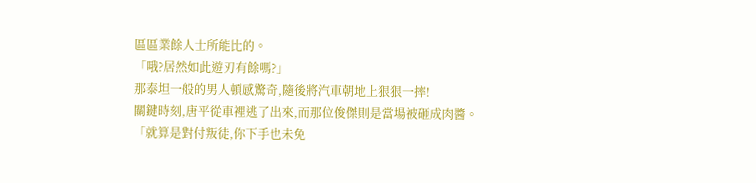區區業餘人士所能比的。
「哦?居然如此遊刃有餘嗎?」
那泰坦一般的男人頓感驚奇,隨後將汽車朝地上狠狠一摔!
關鍵時刻,唐平從車裡逃了出來,而那位俊傑則是當場被砸成肉醬。
「就算是對付叛徒,你下手也未免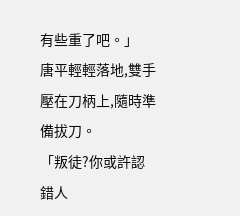有些重了吧。」
唐平輕輕落地,雙手壓在刀柄上,隨時準備拔刀。
「叛徒?你或許認錯人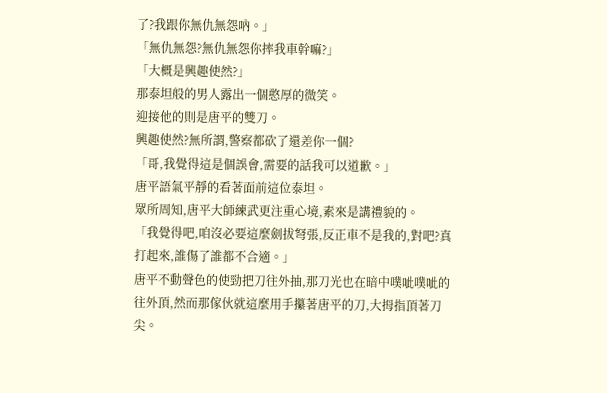了?我跟你無仇無怨吶。」
「無仇無怨?無仇無怨你摔我車幹嘛?」
「大概是興趣使然?」
那泰坦般的男人露出一個憨厚的微笑。
迎接他的則是唐平的雙刀。
興趣使然?無所謂,警察都砍了還差你一個?
「哥,我覺得這是個誤會,需要的話我可以道歉。」
唐平語氣平靜的看著面前這位泰坦。
眾所周知,唐平大師練武更注重心境,素來是講禮貌的。
「我覺得吧,咱沒必要這麼劍拔弩張,反正車不是我的,對吧?真打起來,誰傷了誰都不合適。」
唐平不動聲色的使勁把刀往外抽,那刀光也在暗中噗呲噗呲的往外頂,然而那傢伙就這麼用手攥著唐平的刀,大拇指頂著刀尖。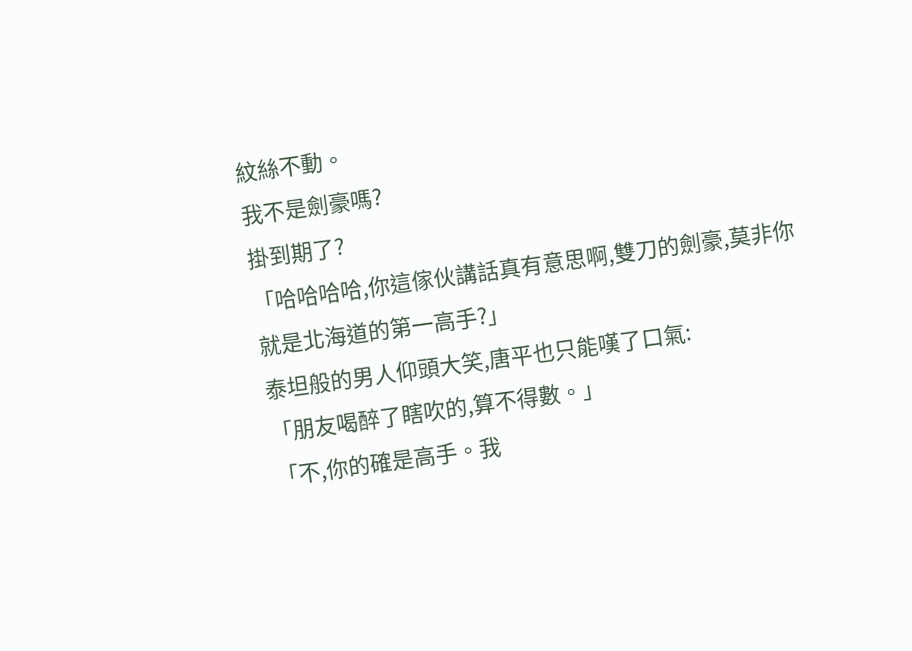紋絲不動。
我不是劍豪嗎?
掛到期了?
「哈哈哈哈,你這傢伙講話真有意思啊,雙刀的劍豪,莫非你就是北海道的第一高手?」
泰坦般的男人仰頭大笑,唐平也只能嘆了口氣:
「朋友喝醉了瞎吹的,算不得數。」
「不,你的確是高手。我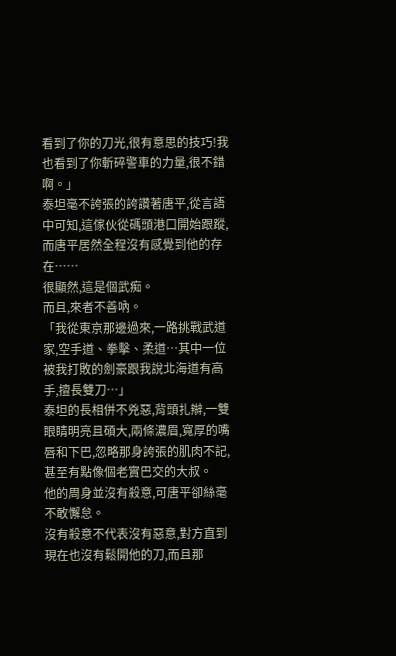看到了你的刀光,很有意思的技巧!我也看到了你斬碎警車的力量,很不錯啊。」
泰坦毫不誇張的誇讚著唐平,從言語中可知,這傢伙從碼頭港口開始跟蹤,而唐平居然全程沒有感覺到他的存在……
很顯然,這是個武痴。
而且,來者不善吶。
「我從東京那邊過來,一路挑戰武道家,空手道、拳擊、柔道…其中一位被我打敗的劍豪跟我說北海道有高手,擅長雙刀…」
泰坦的長相併不兇惡,背頭扎辮,一雙眼睛明亮且碩大,兩條濃眉,寬厚的嘴唇和下巴,忽略那身誇張的肌肉不記,甚至有點像個老實巴交的大叔。
他的周身並沒有殺意,可唐平卻絲毫不敢懈怠。
沒有殺意不代表沒有惡意,對方直到現在也沒有鬆開他的刀,而且那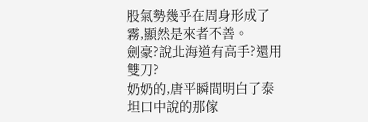股氣勢幾乎在周身形成了霧,顯然是來者不善。
劍豪?說北海道有高手?還用雙刀?
奶奶的,唐平瞬間明白了泰坦口中說的那傢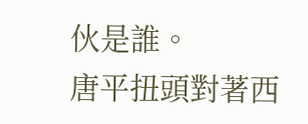伙是誰。
唐平扭頭對著西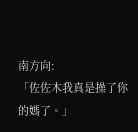南方向:
「佐佐木我真是操了你的媽了。」